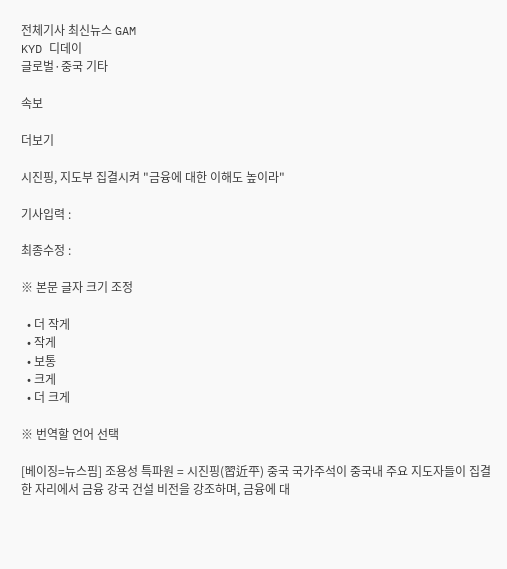전체기사 최신뉴스 GAM
KYD 디데이
글로벌·중국 기타

속보

더보기

시진핑, 지도부 집결시켜 "금융에 대한 이해도 높이라"

기사입력 :

최종수정 :

※ 본문 글자 크기 조정

  • 더 작게
  • 작게
  • 보통
  • 크게
  • 더 크게

※ 번역할 언어 선택

[베이징=뉴스핌] 조용성 특파원 = 시진핑(習近平) 중국 국가주석이 중국내 주요 지도자들이 집결한 자리에서 금융 강국 건설 비전을 강조하며, 금융에 대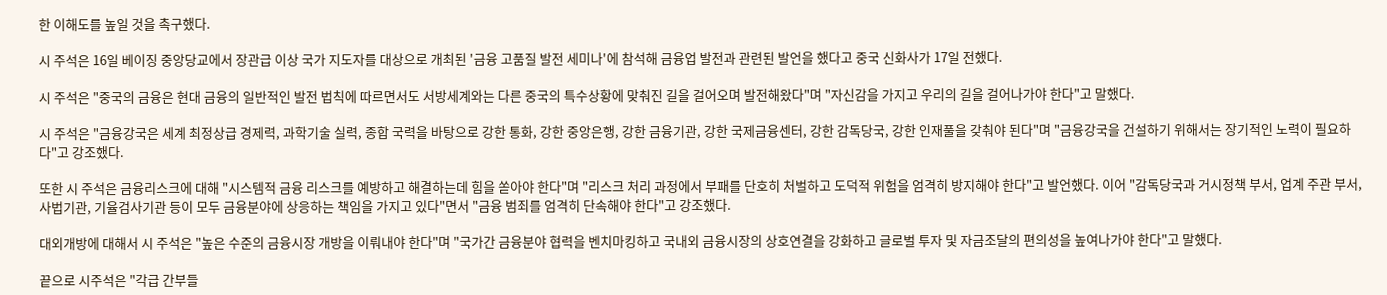한 이해도를 높일 것을 촉구했다.

시 주석은 16일 베이징 중앙당교에서 장관급 이상 국가 지도자를 대상으로 개최된 '금융 고품질 발전 세미나'에 참석해 금융업 발전과 관련된 발언을 했다고 중국 신화사가 17일 전했다.

시 주석은 "중국의 금융은 현대 금융의 일반적인 발전 법칙에 따르면서도 서방세계와는 다른 중국의 특수상황에 맞춰진 길을 걸어오며 발전해왔다"며 "자신감을 가지고 우리의 길을 걸어나가야 한다"고 말했다.

시 주석은 "금융강국은 세계 최정상급 경제력, 과학기술 실력, 종합 국력을 바탕으로 강한 통화, 강한 중앙은행, 강한 금융기관, 강한 국제금융센터, 강한 감독당국, 강한 인재풀을 갖춰야 된다"며 "금융강국을 건설하기 위해서는 장기적인 노력이 필요하다"고 강조했다.

또한 시 주석은 금융리스크에 대해 "시스템적 금융 리스크를 예방하고 해결하는데 힘을 쏟아야 한다"며 "리스크 처리 과정에서 부패를 단호히 처벌하고 도덕적 위험을 엄격히 방지해야 한다"고 발언했다. 이어 "감독당국과 거시정책 부서, 업계 주관 부서, 사법기관, 기율검사기관 등이 모두 금융분야에 상응하는 책임을 가지고 있다"면서 "금융 범죄를 엄격히 단속해야 한다"고 강조했다.

대외개방에 대해서 시 주석은 "높은 수준의 금융시장 개방을 이뤄내야 한다"며 "국가간 금융분야 협력을 벤치마킹하고 국내외 금융시장의 상호연결을 강화하고 글로벌 투자 및 자금조달의 편의성을 높여나가야 한다"고 말했다.

끝으로 시주석은 "각급 간부들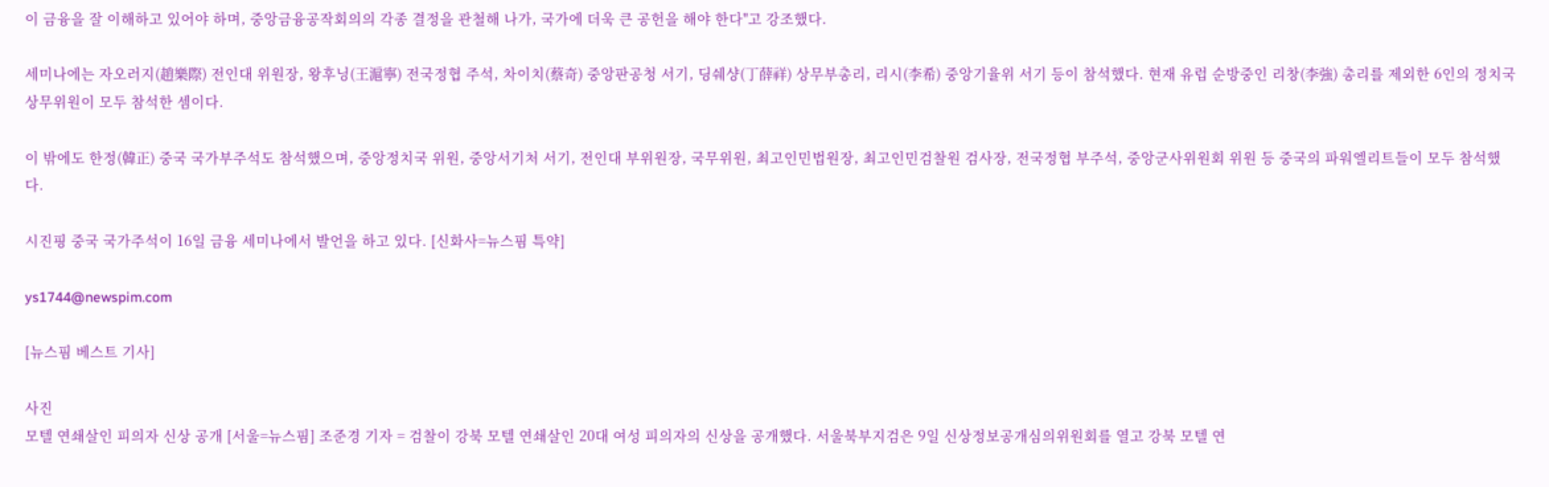이 금융을 잘 이해하고 있어야 하며, 중앙금융공작회의의 각종 결정을 관철해 나가, 국가에 더욱 큰 공헌을 해야 한다"고 강조했다.

세미나에는 자오러지(趙樂際) 전인대 위원장, 왕후닝(王滬寧) 전국정협 주석, 차이치(蔡奇) 중앙판공청 서기, 딩쉐샹(丁薛祥) 상무부총리, 리시(李希) 중앙기율위 서기 등이 참석했다. 현재 유럽 순방중인 리창(李強) 총리를 제외한 6인의 정치국 상무위원이 모두 참석한 셈이다.

이 밖에도 한정(韓正) 중국 국가부주석도 참석했으며, 중앙정치국 위원, 중앙서기처 서기, 전인대 부위원장, 국무위원, 최고인민법원장, 최고인민검찰원 검사장, 전국정협 부주석, 중앙군사위원회 위원 등 중국의 파워엘리트들이 모두 참석했다.

시진핑 중국 국가주석이 16일 금융 세미나에서 발언을 하고 있다. [신화사=뉴스핌 특약]

ys1744@newspim.com

[뉴스핌 베스트 기사]

사진
모텔 연쇄살인 피의자 신상 공개 [서울=뉴스핌] 조준경 기자 = 검찰이 강북 모텔 연쇄살인 20대 여성 피의자의 신상을 공개했다. 서울북부지검은 9일 신상정보공개심의위원회를 열고 강북 모텔 연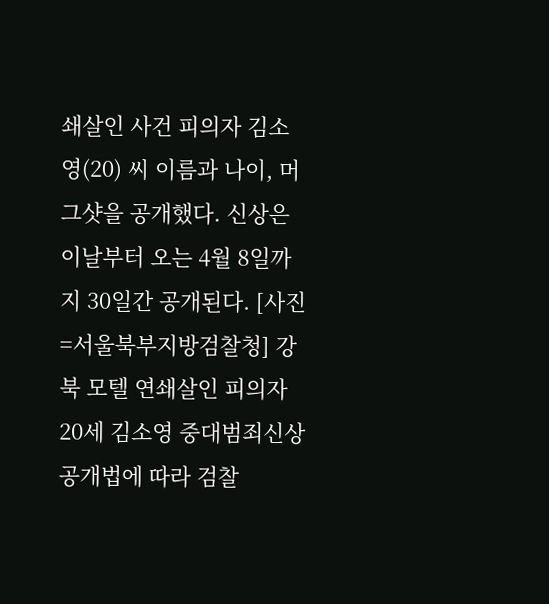쇄살인 사건 피의자 김소영(20) 씨 이름과 나이, 머그샷을 공개했다. 신상은 이날부터 오는 4월 8일까지 30일간 공개된다. [사진=서울북부지방검찰청] 강북 모텔 연쇄살인 피의자 20세 김소영 중대범죄신상공개법에 따라 검찰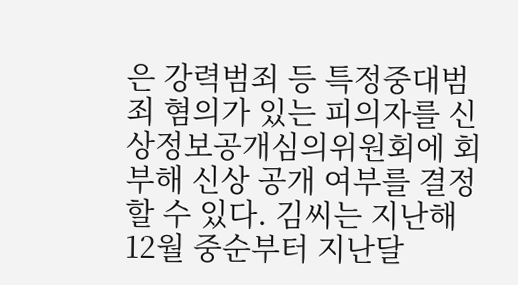은 강력범죄 등 특정중대범죄 혐의가 있는 피의자를 신상정보공개심의위원회에 회부해 신상 공개 여부를 결정할 수 있다. 김씨는 지난해 12월 중순부터 지난달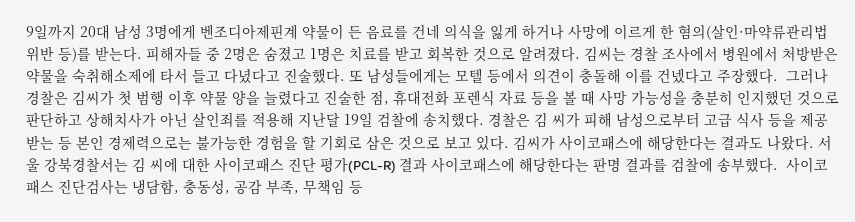9일까지 20대 남성 3명에게 벤조디아제핀계 약물이 든 음료를 건네 의식을 잃게 하거나 사망에 이르게 한 혐의(살인·마약류관리법 위반 등)를 받는다. 피해자들 중 2명은 숨졌고 1명은 치료를 받고 회복한 것으로 알려졌다. 김씨는 경찰 조사에서 병원에서 처방받은 약물을 숙취해소제에 타서 들고 다녔다고 진술했다. 또 남성들에게는 모텔 등에서 의견이 충돌해 이를 건넸다고 주장했다.  그러나 경찰은 김씨가 첫 범행 이후 약물 양을 늘렸다고 진술한 점, 휴대전화 포렌식 자료 등을 볼 때 사망 가능성을 충분히 인지했던 것으로 판단하고 상해치사가 아닌 살인죄를 적용해 지난달 19일 검찰에 송치했다. 경찰은 김 씨가 피해 남성으로부터 고급 식사 등을 제공받는 등 본인 경제력으로는 불가능한 경험을 할 기회로 삼은 것으로 보고 있다. 김씨가 사이코패스에 해당한다는 결과도 나왔다. 서울 강북경찰서는 김 씨에 대한 사이코패스 진단 평가(PCL-R) 결과 사이코패스에 해당한다는 판명 결과를 검찰에 송부했다.  사이코패스 진단검사는 냉담함, 충동성, 공감 부족, 무책임 등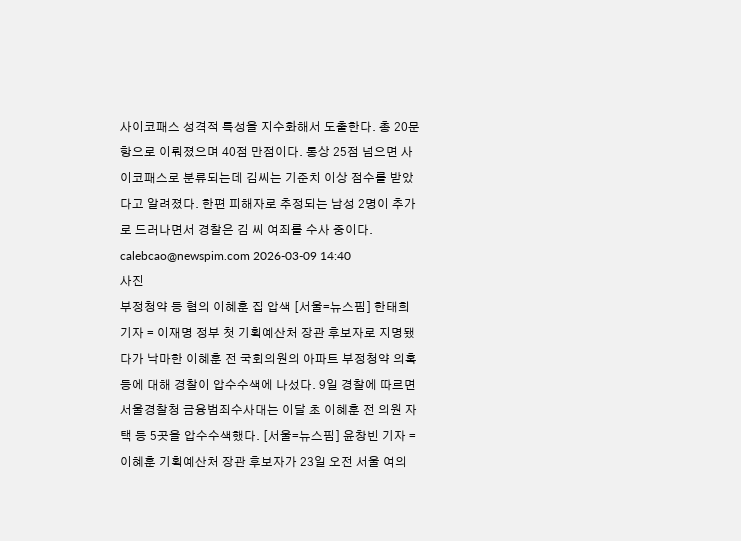사이코패스 성격적 특성을 지수화해서 도출한다. 총 20문항으로 이뤄졌으며 40점 만점이다. 통상 25점 넘으면 사이코패스로 분류되는데 김씨는 기준치 이상 점수를 받았다고 알려졌다. 한편 피해자로 추정되는 남성 2명이 추가로 드러나면서 경찰은 김 씨 여죄를 수사 중이다. calebcao@newspim.com 2026-03-09 14:40
사진
부정청약 등 혐의 이혜훈 집 압색 [서울=뉴스핌] 한태희 기자 = 이재명 정부 첫 기획예산처 장관 후보자로 지명됐다가 낙마한 이혜훈 전 국회의원의 아파트 부정청약 의혹 등에 대해 경찰이 압수수색에 나섰다. 9일 경찰에 따르면 서울경찰청 금융범죄수사대는 이달 초 이혜훈 전 의원 자택 등 5곳을 압수수색했다. [서울=뉴스핌] 윤창빈 기자 = 이혜훈 기획예산처 장관 후보자가 23일 오전 서울 여의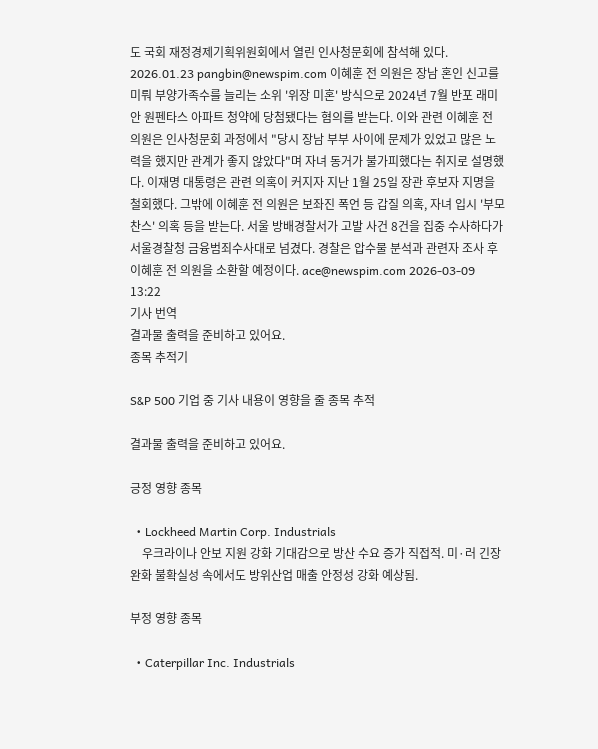도 국회 재정경제기획위원회에서 열린 인사청문회에 참석해 있다. 2026.01.23 pangbin@newspim.com 이혜훈 전 의원은 장남 혼인 신고를 미뤄 부양가족수를 늘리는 소위 '위장 미혼' 방식으로 2024년 7월 반포 래미안 원펜타스 아파트 청약에 당첨됐다는 혐의를 받는다. 이와 관련 이혜훈 전 의원은 인사청문회 과정에서 "당시 장남 부부 사이에 문제가 있었고 많은 노력을 했지만 관계가 좋지 않았다"며 자녀 동거가 불가피했다는 취지로 설명했다. 이재명 대통령은 관련 의혹이 커지자 지난 1월 25일 장관 후보자 지명을 철회했다. 그밖에 이혜훈 전 의원은 보좌진 폭언 등 갑질 의혹, 자녀 입시 '부모 찬스' 의혹 등을 받는다. 서울 방배경찰서가 고발 사건 8건을 집중 수사하다가 서울경찰청 금융범죄수사대로 넘겼다. 경찰은 압수물 분석과 관련자 조사 후 이혜훈 전 의원을 소환할 예정이다. ace@newspim.com 2026-03-09 13:22
기사 번역
결과물 출력을 준비하고 있어요.
종목 추적기

S&P 500 기업 중 기사 내용이 영향을 줄 종목 추적

결과물 출력을 준비하고 있어요.

긍정 영향 종목

  • Lockheed Martin Corp. Industrials
    우크라이나 안보 지원 강화 기대감으로 방산 수요 증가 직접적. 미·러 긴장 완화 불확실성 속에서도 방위산업 매출 안정성 강화 예상됨.

부정 영향 종목

  • Caterpillar Inc. Industrials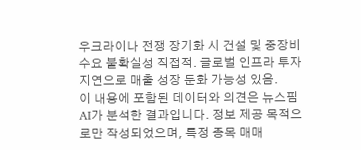우크라이나 전쟁 장기화 시 건설 및 중장비 수요 불확실성 직접적. 글로벌 인프라 투자 지연으로 매출 성장 둔화 가능성 있음.
이 내용에 포함된 데이터와 의견은 뉴스핌 AI가 분석한 결과입니다. 정보 제공 목적으로만 작성되었으며, 특정 종목 매매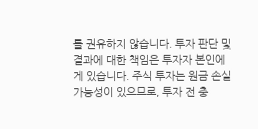를 권유하지 않습니다. 투자 판단 및 결과에 대한 책임은 투자자 본인에게 있습니다. 주식 투자는 원금 손실 가능성이 있으므로, 투자 전 충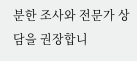분한 조사와 전문가 상담을 권장합니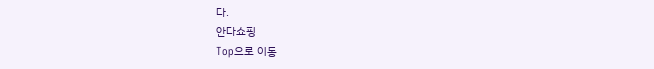다.
안다쇼핑
Top으로 이동